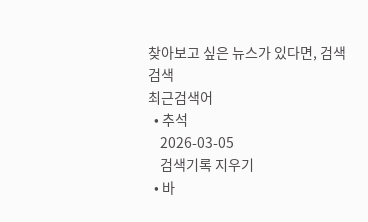찾아보고 싶은 뉴스가 있다면, 검색
검색
최근검색어
  • 추석
    2026-03-05
    검색기록 지우기
  • 바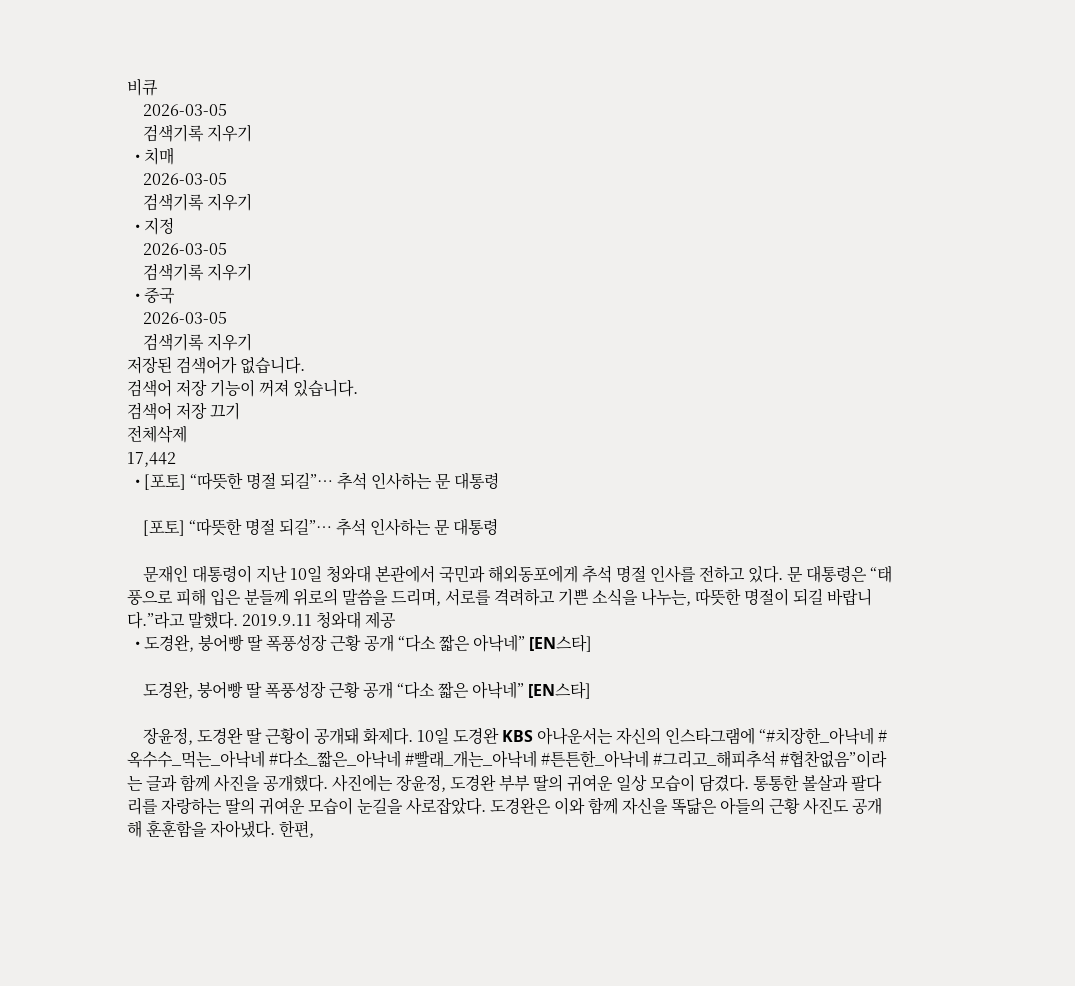비큐
    2026-03-05
    검색기록 지우기
  • 치매
    2026-03-05
    검색기록 지우기
  • 지정
    2026-03-05
    검색기록 지우기
  • 중국
    2026-03-05
    검색기록 지우기
저장된 검색어가 없습니다.
검색어 저장 기능이 꺼져 있습니다.
검색어 저장 끄기
전체삭제
17,442
  • [포토] “따뜻한 명절 되길”… 추석 인사하는 문 대통령

    [포토] “따뜻한 명절 되길”… 추석 인사하는 문 대통령

    문재인 대통령이 지난 10일 청와대 본관에서 국민과 해외동포에게 추석 명절 인사를 전하고 있다. 문 대통령은 “태풍으로 피해 입은 분들께 위로의 말씀을 드리며, 서로를 격려하고 기쁜 소식을 나누는, 따뜻한 명절이 되길 바랍니다.”라고 말했다. 2019.9.11 청와대 제공
  • 도경완, 붕어빵 딸 폭풍성장 근황 공개 “다소 짧은 아낙네” [EN스타]

    도경완, 붕어빵 딸 폭풍성장 근황 공개 “다소 짧은 아낙네” [EN스타]

    장윤정, 도경완 딸 근황이 공개돼 화제다. 10일 도경완 KBS 아나운서는 자신의 인스타그램에 “#치장한_아낙네 #옥수수_먹는_아낙네 #다소_짧은_아낙네 #빨래_개는_아낙네 #튼튼한_아낙네 #그리고_해피추석 #협찬없음”이라는 글과 함께 사진을 공개했다. 사진에는 장윤정, 도경완 부부 딸의 귀여운 일상 모습이 담겼다. 통통한 볼살과 팔다리를 자랑하는 딸의 귀여운 모습이 눈길을 사로잡았다. 도경완은 이와 함께 자신을 똑닮은 아들의 근황 사진도 공개해 훈훈함을 자아냈다. 한편,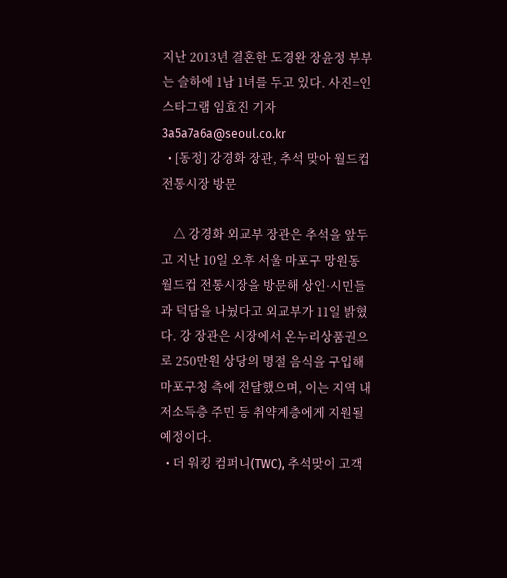지난 2013년 결혼한 도경완 장윤정 부부는 슬하에 1남 1녀를 두고 있다. 사진=인스타그램 임효진 기자 3a5a7a6a@seoul.co.kr
  • [동정] 강경화 장관, 추석 맞아 월드컵 전통시장 방문

    △ 강경화 외교부 장관은 추석을 앞두고 지난 10일 오후 서울 마포구 망원동 월드컵 전통시장을 방문해 상인·시민들과 덕담을 나눴다고 외교부가 11일 밝혔다. 강 장관은 시장에서 온누리상품권으로 250만원 상당의 명절 음식을 구입해 마포구청 측에 전달했으며, 이는 지역 내 저소득층 주민 등 취약계층에게 지원될 예정이다.
  • 더 워킹 컴퍼니(TWC), 추석맞이 고객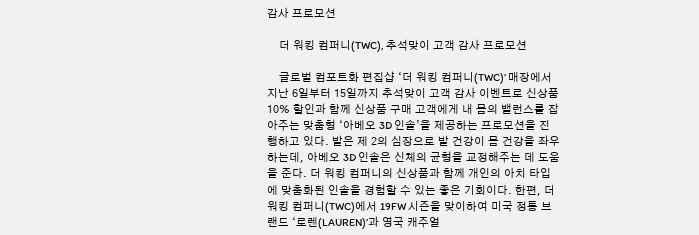감사 프로모션

    더 워킹 컴퍼니(TWC), 추석맞이 고객 감사 프로모션

    글로벌 컴포트화 편집샵 ‘더 워킹 컴퍼니(TWC)’ 매장에서 지난 6일부터 15일까지 추석맞이 고객 감사 이벤트로 신상품 10% 할인과 함께 신상품 구매 고객에게 내 몸의 밸런스를 잡아주는 맞춤형 ‘아베오 3D 인솔’을 제공하는 프로모션을 진행하고 있다. 발은 제 2의 심장으로 발 건강이 몸 건강을 좌우하는데, 아베오 3D 인솔은 신체의 균형을 교정해주는 데 도움을 준다. 더 워킹 컴퍼니의 신상품과 함께 개인의 아치 타입에 맞춤화된 인솔을 경험할 수 있는 좋은 기회이다. 한편, 더 워킹 컴퍼니(TWC)에서 19FW 시즌을 맞이하여 미국 정통 브랜드 ‘로렌(LAUREN)’과 영국 캐주얼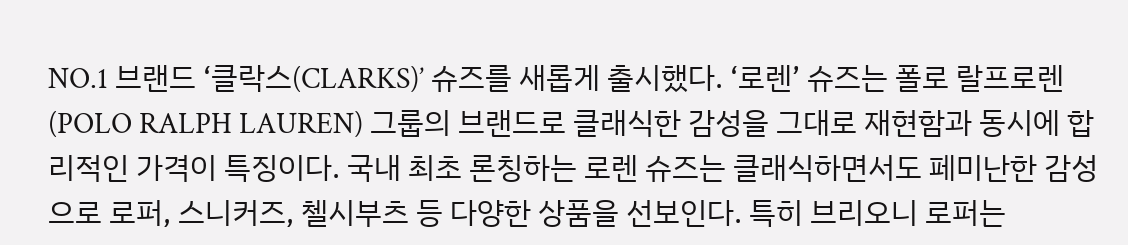NO.1 브랜드 ‘클락스(CLARKS)’ 슈즈를 새롭게 출시했다. ‘로렌’ 슈즈는 폴로 랄프로렌(POLO RALPH LAUREN) 그룹의 브랜드로 클래식한 감성을 그대로 재현함과 동시에 합리적인 가격이 특징이다. 국내 최초 론칭하는 로렌 슈즈는 클래식하면서도 페미난한 감성으로 로퍼, 스니커즈, 첼시부츠 등 다양한 상품을 선보인다. 특히 브리오니 로퍼는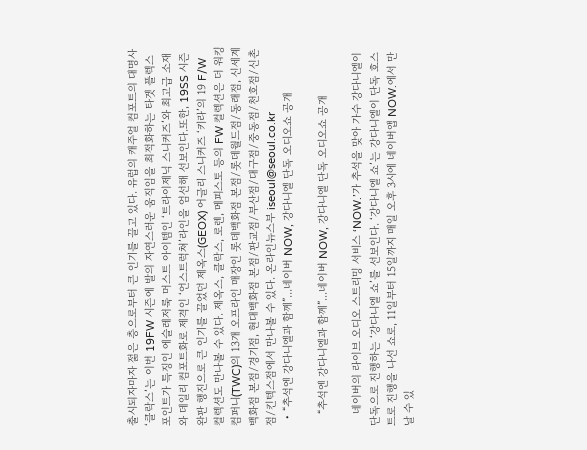출시되자마자 젊은 층으로부터 큰 인기를 끌고 있다. 유럽의 캐주얼 컴포트의 대명사 ‘클락스’는 이번 19FW 시즌에 발의 자연스러운 움직임을 최적화하는 타겟 플렉스 포인트가 특징인 에슬레저룩 머스트 아이템인 ‘트라이제닉 스니커즈’와 최고급 소재와 데일리 컴포트화로 제격인 ‘언스트럭쳐’라인을 엄선해 선보인다.또한, 19SS 시즌 완판 행진으로 큰 인기를 끌었던 제옥스(GEOX) 어글리 스니커즈 ‘키라’의 19 F/W 컬렉션도 만나볼 수 있다. 제옥스, 클락스, 로렌, 메피스토 등의 FW 컬렉션은 더 워킹 컴퍼니(TWC)의 13개 오프라인 매장인 롯데백화점 본점/롯데월드점/동래점, 신세계백화점 본점/경기점, 현대백화점 본점/판교점/부산점/대구점/중동점/천호점/신촌점/킨텍스점에서 만나볼 수 있다. 온라인뉴스부 iseoul@seoul.co.kr
  • “추석엔 강다니엘과 함께”...네이버 NOW, 강다니엘 단독 오디오쇼 공개

    “추석엔 강다니엘과 함께”...네이버 NOW, 강다니엘 단독 오디오쇼 공개

    네이버의 라이브 오디오 스트리밍 서비스 ‘NOW.’가 추석을 맞아 가수 강다니엘이 단독으로 진행하는 ‘강다니엘 쇼’를 선보인다. ‘강다니엘 쇼’는 강다니엘이 단독 호스트로 진행을 나선 쇼로, 11일부터 15일까지 매일 오후 3시에 네이버앱 NOW.에서 만날 수 있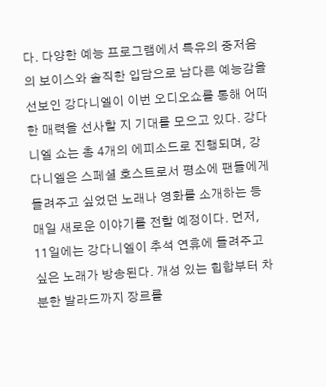다. 다양한 예능 프로그램에서 특유의 중저음의 보이스와 솔직한 입담으로 남다른 예능감을 선보인 강다니엘이 이번 오디오쇼를 통해 어떠한 매력을 선사할 지 기대를 모으고 있다. 강다니엘 쇼는 총 4개의 에피소드로 진행되며, 강다니엘은 스페셜 호스트로서 평소에 팬들에게 들려주고 싶었던 노래나 영화를 소개하는 등 매일 새로운 이야기를 전할 예정이다. 먼저, 11일에는 강다니엘이 추석 연휴에 들려주고 싶은 노래가 방송된다. 개성 있는 힙합부터 차분한 발라드까지 장르를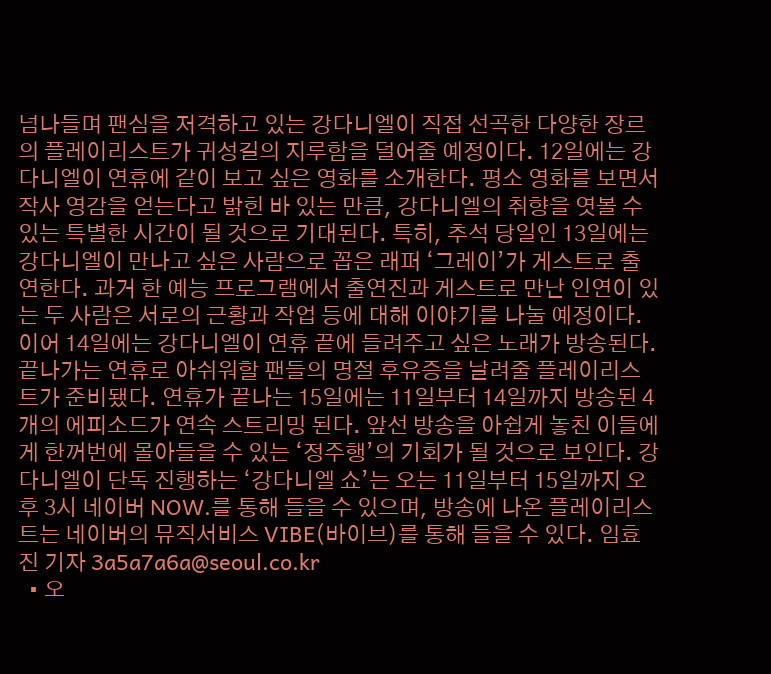넘나들며 팬심을 저격하고 있는 강다니엘이 직접 선곡한 다양한 장르의 플레이리스트가 귀성길의 지루함을 덜어줄 예정이다. 12일에는 강다니엘이 연휴에 같이 보고 싶은 영화를 소개한다. 평소 영화를 보면서 작사 영감을 얻는다고 밝힌 바 있는 만큼, 강다니엘의 취향을 엿볼 수 있는 특별한 시간이 될 것으로 기대된다. 특히, 추석 당일인 13일에는 강다니엘이 만나고 싶은 사람으로 꼽은 래퍼 ‘그레이’가 게스트로 출연한다. 과거 한 예능 프로그램에서 출연진과 게스트로 만난 인연이 있는 두 사람은 서로의 근황과 작업 등에 대해 이야기를 나눌 예정이다. 이어 14일에는 강다니엘이 연휴 끝에 들려주고 싶은 노래가 방송된다. 끝나가는 연휴로 아쉬워할 팬들의 명절 후유증을 날려줄 플레이리스트가 준비됐다. 연휴가 끝나는 15일에는 11일부터 14일까지 방송된 4개의 에피소드가 연속 스트리밍 된다. 앞선 방송을 아쉽게 놓친 이들에게 한꺼번에 몰아들을 수 있는 ‘정주행’의 기회가 될 것으로 보인다. 강다니엘이 단독 진행하는 ‘강다니엘 쇼’는 오는 11일부터 15일까지 오후 3시 네이버 NOW.를 통해 들을 수 있으며, 방송에 나온 플레이리스트는 네이버의 뮤직서비스 VIBE(바이브)를 통해 들을 수 있다. 임효진 기자 3a5a7a6a@seoul.co.kr
  • 오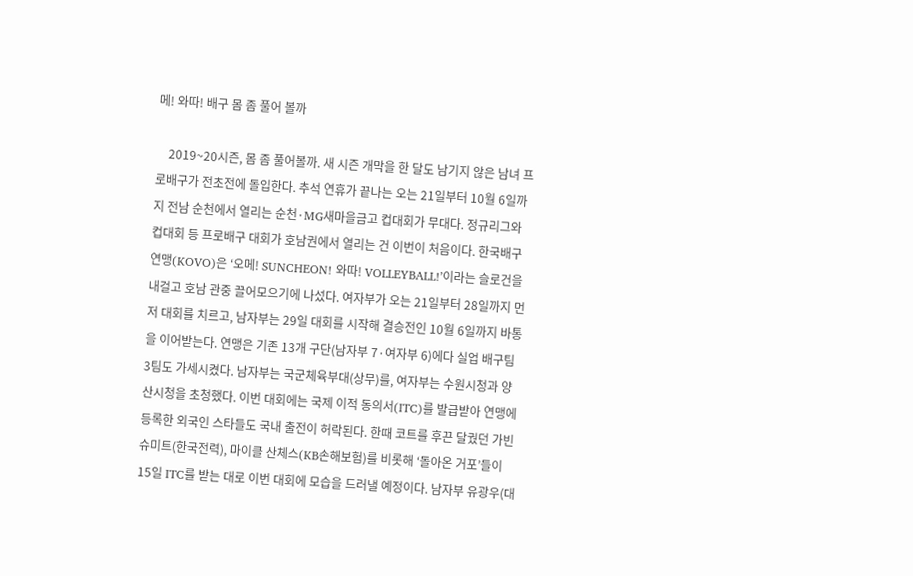메! 와따! 배구 몸 좀 풀어 볼까

    2019~20시즌, 몸 좀 풀어볼까. 새 시즌 개막을 한 달도 남기지 않은 남녀 프로배구가 전초전에 돌입한다. 추석 연휴가 끝나는 오는 21일부터 10월 6일까지 전남 순천에서 열리는 순천·MG새마을금고 컵대회가 무대다. 정규리그와 컵대회 등 프로배구 대회가 호남권에서 열리는 건 이번이 처음이다. 한국배구연맹(KOVO)은 ‘오메! SUNCHEON! 와따! VOLLEYBALL!’이라는 슬로건을 내걸고 호남 관중 끌어모으기에 나섰다. 여자부가 오는 21일부터 28일까지 먼저 대회를 치르고, 남자부는 29일 대회를 시작해 결승전인 10월 6일까지 바통을 이어받는다. 연맹은 기존 13개 구단(남자부 7·여자부 6)에다 실업 배구팀 3팀도 가세시켰다. 남자부는 국군체육부대(상무)를, 여자부는 수원시청과 양산시청을 초청했다. 이번 대회에는 국제 이적 동의서(ITC)를 발급받아 연맹에 등록한 외국인 스타들도 국내 출전이 허락된다. 한때 코트를 후끈 달궜던 가빈 슈미트(한국전력), 마이클 산체스(KB손해보험)를 비롯해 ‘돌아온 거포’들이 15일 ITC를 받는 대로 이번 대회에 모습을 드러낼 예정이다. 남자부 유광우(대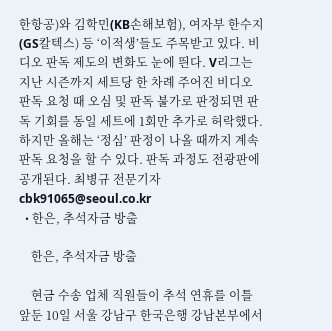한항공)와 김학민(KB손해보험), 여자부 한수지(GS칼텍스) 등 ‘이적생’들도 주목받고 있다. 비디오 판독 제도의 변화도 눈에 띈다. V리그는 지난 시즌까지 세트당 한 차례 주어진 비디오 판독 요청 때 오심 및 판독 불가로 판정되면 판독 기회를 동일 세트에 1회만 추가로 허락했다. 하지만 올해는 ‘정심’ 판정이 나올 때까지 계속 판독 요청을 할 수 있다. 판독 과정도 전광판에 공개된다. 최병규 전문기자 cbk91065@seoul.co.kr
  • 한은, 추석자금 방출

    한은, 추석자금 방출

    현금 수송 업체 직원들이 추석 연휴를 이틀 앞둔 10일 서울 강남구 한국은행 강남본부에서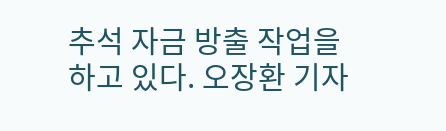추석 자금 방출 작업을 하고 있다. 오장환 기자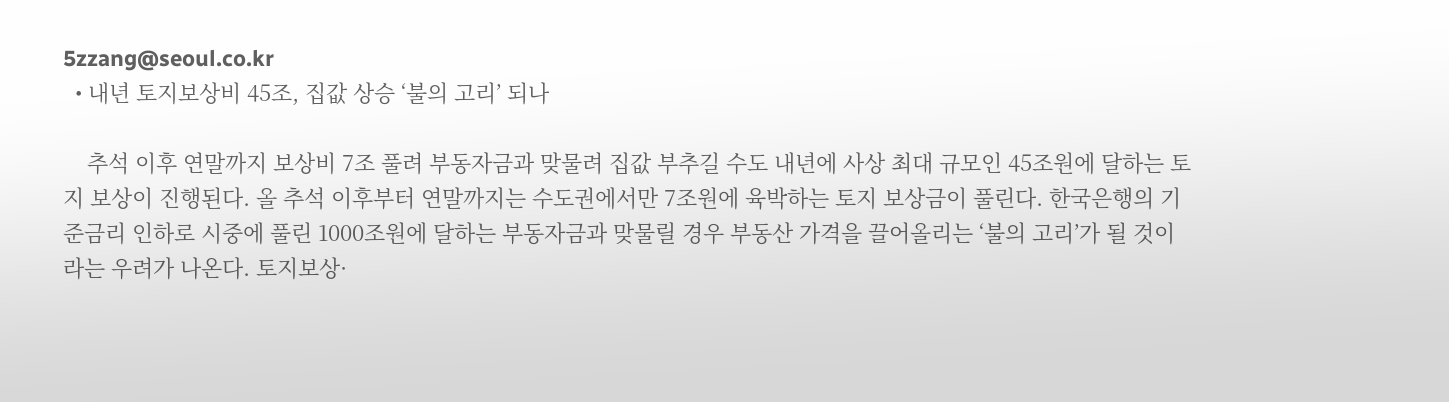5zzang@seoul.co.kr
  • 내년 토지보상비 45조, 집값 상승 ‘불의 고리’ 되나

    추석 이후 연말까지 보상비 7조 풀려 부동자금과 맞물려 집값 부추길 수도 내년에 사상 최대 규모인 45조원에 달하는 토지 보상이 진행된다. 올 추석 이후부터 연말까지는 수도권에서만 7조원에 육박하는 토지 보상금이 풀린다. 한국은행의 기준금리 인하로 시중에 풀린 1000조원에 달하는 부동자금과 맞물릴 경우 부동산 가격을 끌어올리는 ‘불의 고리’가 될 것이라는 우려가 나온다. 토지보상·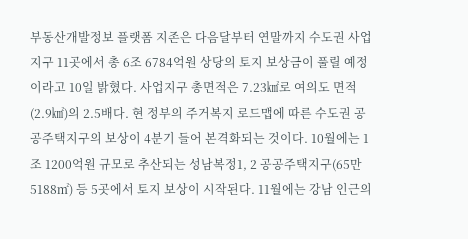부동산개발정보 플랫폼 지존은 다음달부터 연말까지 수도권 사업지구 11곳에서 총 6조 6784억원 상당의 토지 보상금이 풀릴 예정이라고 10일 밝혔다. 사업지구 총면적은 7.23㎢로 여의도 면적(2.9㎢)의 2.5배다. 현 정부의 주거복지 로드맵에 따른 수도권 공공주택지구의 보상이 4분기 들어 본격화되는 것이다. 10월에는 1조 1200억원 규모로 추산되는 성남복정1, 2 공공주택지구(65만 5188㎡) 등 5곳에서 토지 보상이 시작된다. 11월에는 강남 인근의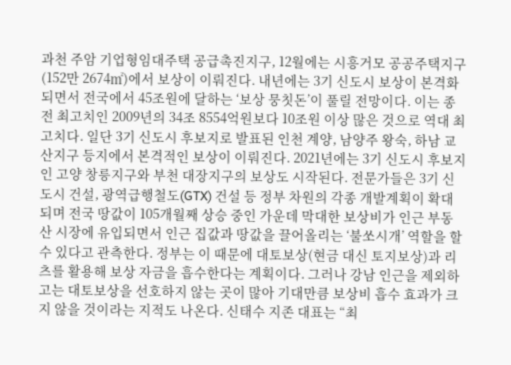과천 주암 기업형임대주택 공급촉진지구, 12월에는 시흥거모 공공주택지구(152만 2674㎡)에서 보상이 이뤄진다. 내년에는 3기 신도시 보상이 본격화되면서 전국에서 45조원에 달하는 ‘보상 뭉칫돈’이 풀릴 전망이다. 이는 종전 최고치인 2009년의 34조 8554억원보다 10조원 이상 많은 것으로 역대 최고치다. 일단 3기 신도시 후보지로 발표된 인천 계양, 남양주 왕숙, 하남 교산지구 등지에서 본격적인 보상이 이뤄진다. 2021년에는 3기 신도시 후보지인 고양 창릉지구와 부천 대장지구의 보상도 시작된다. 전문가들은 3기 신도시 건설, 광역급행철도(GTX) 건설 등 정부 차원의 각종 개발계획이 확대되며 전국 땅값이 105개월째 상승 중인 가운데 막대한 보상비가 인근 부동산 시장에 유입되면서 인근 집값과 땅값을 끌어올리는 ‘불쏘시개’ 역할을 할 수 있다고 관측한다. 정부는 이 때문에 대토보상(현금 대신 토지보상)과 리츠를 활용해 보상 자금을 흡수한다는 계획이다. 그러나 강남 인근을 제외하고는 대토보상을 선호하지 않는 곳이 많아 기대만큼 보상비 흡수 효과가 크지 않을 것이라는 지적도 나온다. 신태수 지존 대표는 “최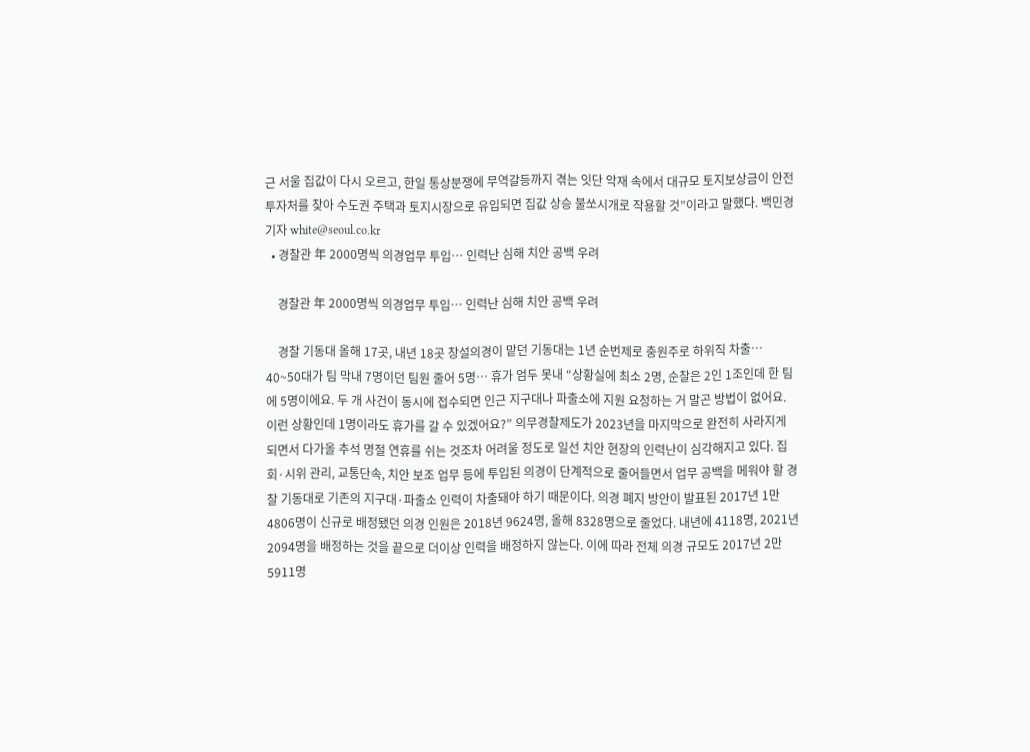근 서울 집값이 다시 오르고, 한일 통상분쟁에 무역갈등까지 겪는 잇단 악재 속에서 대규모 토지보상금이 안전 투자처를 찾아 수도권 주택과 토지시장으로 유입되면 집값 상승 불쏘시개로 작용할 것”이라고 말했다. 백민경 기자 white@seoul.co.kr
  • 경찰관 年 2000명씩 의경업무 투입… 인력난 심해 치안 공백 우려

    경찰관 年 2000명씩 의경업무 투입… 인력난 심해 치안 공백 우려

    경찰 기동대 올해 17곳, 내년 18곳 창설의경이 맡던 기동대는 1년 순번제로 충원주로 하위직 차출… 40~50대가 팀 막내 7명이던 팀원 줄어 5명… 휴가 엄두 못내 “상황실에 최소 2명, 순찰은 2인 1조인데 한 팀에 5명이에요. 두 개 사건이 동시에 접수되면 인근 지구대나 파출소에 지원 요청하는 거 말곤 방법이 없어요. 이런 상황인데 1명이라도 휴가를 갈 수 있겠어요?” 의무경찰제도가 2023년을 마지막으로 완전히 사라지게 되면서 다가올 추석 명절 연휴를 쉬는 것조차 어려울 정도로 일선 치안 현장의 인력난이 심각해지고 있다. 집회·시위 관리, 교통단속, 치안 보조 업무 등에 투입된 의경이 단계적으로 줄어들면서 업무 공백을 메워야 할 경찰 기동대로 기존의 지구대·파출소 인력이 차출돼야 하기 때문이다. 의경 폐지 방안이 발표된 2017년 1만 4806명이 신규로 배정됐던 의경 인원은 2018년 9624명, 올해 8328명으로 줄었다. 내년에 4118명, 2021년 2094명을 배정하는 것을 끝으로 더이상 인력을 배정하지 않는다. 이에 따라 전체 의경 규모도 2017년 2만 5911명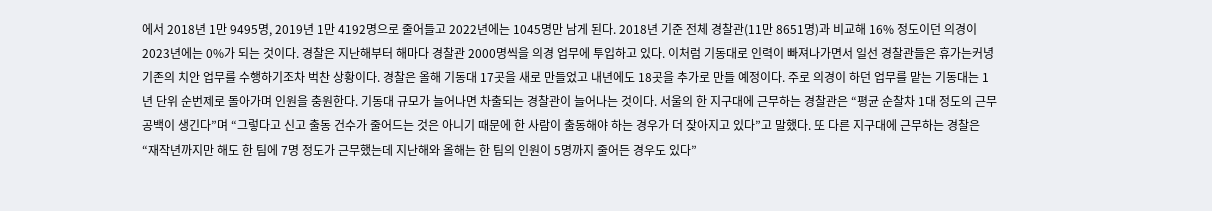에서 2018년 1만 9495명, 2019년 1만 4192명으로 줄어들고 2022년에는 1045명만 남게 된다. 2018년 기준 전체 경찰관(11만 8651명)과 비교해 16% 정도이던 의경이 2023년에는 0%가 되는 것이다. 경찰은 지난해부터 해마다 경찰관 2000명씩을 의경 업무에 투입하고 있다. 이처럼 기동대로 인력이 빠져나가면서 일선 경찰관들은 휴가는커녕 기존의 치안 업무를 수행하기조차 벅찬 상황이다. 경찰은 올해 기동대 17곳을 새로 만들었고 내년에도 18곳을 추가로 만들 예정이다. 주로 의경이 하던 업무를 맡는 기동대는 1년 단위 순번제로 돌아가며 인원을 충원한다. 기동대 규모가 늘어나면 차출되는 경찰관이 늘어나는 것이다. 서울의 한 지구대에 근무하는 경찰관은 “평균 순찰차 1대 정도의 근무 공백이 생긴다”며 “그렇다고 신고 출동 건수가 줄어드는 것은 아니기 때문에 한 사람이 출동해야 하는 경우가 더 잦아지고 있다”고 말했다. 또 다른 지구대에 근무하는 경찰은 “재작년까지만 해도 한 팀에 7명 정도가 근무했는데 지난해와 올해는 한 팀의 인원이 5명까지 줄어든 경우도 있다”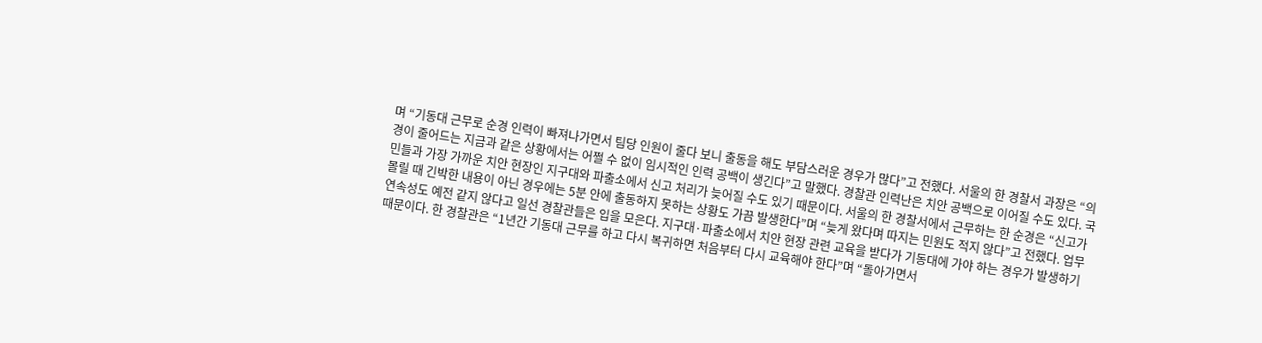며 “기동대 근무로 순경 인력이 빠져나가면서 팀당 인원이 줄다 보니 출동을 해도 부담스러운 경우가 많다”고 전했다. 서울의 한 경찰서 과장은 “의경이 줄어드는 지금과 같은 상황에서는 어쩔 수 없이 임시적인 인력 공백이 생긴다”고 말했다. 경찰관 인력난은 치안 공백으로 이어질 수도 있다. 국민들과 가장 가까운 치안 현장인 지구대와 파출소에서 신고 처리가 늦어질 수도 있기 때문이다. 서울의 한 경찰서에서 근무하는 한 순경은 “신고가 몰릴 때 긴박한 내용이 아닌 경우에는 5분 안에 출동하지 못하는 상황도 가끔 발생한다”며 “늦게 왔다며 따지는 민원도 적지 않다”고 전했다. 업무 연속성도 예전 같지 않다고 일선 경찰관들은 입을 모은다. 지구대·파출소에서 치안 현장 관련 교육을 받다가 기동대에 가야 하는 경우가 발생하기 때문이다. 한 경찰관은 “1년간 기동대 근무를 하고 다시 복귀하면 처음부터 다시 교육해야 한다”며 “돌아가면서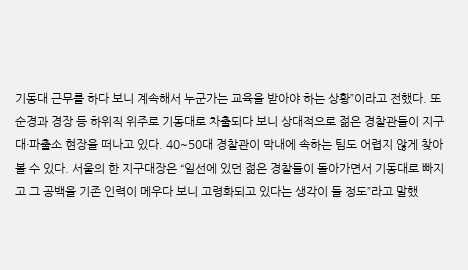기동대 근무를 하다 보니 계속해서 누군가는 교육을 받아야 하는 상황”이라고 전했다. 또 순경과 경장 등 하위직 위주로 기동대로 차출되다 보니 상대적으로 젊은 경찰관들이 지구대·파출소 현장을 떠나고 있다. 40~50대 경찰관이 막내에 속하는 팀도 어렵지 않게 찾아볼 수 있다. 서울의 한 지구대장은 “일선에 있던 젊은 경찰들이 돌아가면서 기동대로 빠지고 그 공백을 기존 인력이 메우다 보니 고령화되고 있다는 생각이 들 정도”라고 말했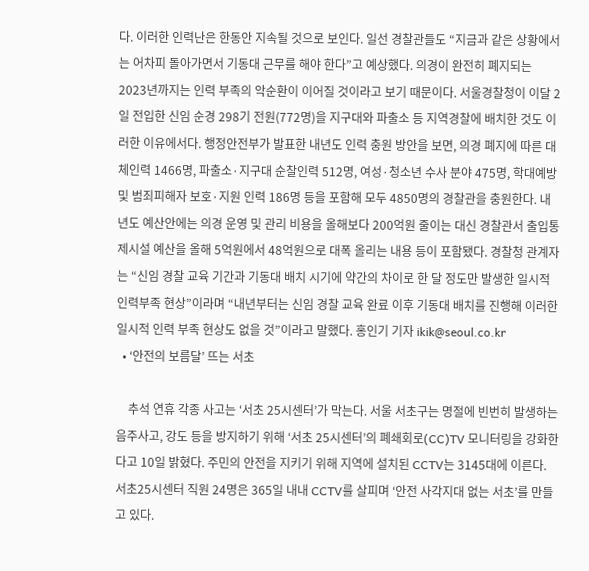다. 이러한 인력난은 한동안 지속될 것으로 보인다. 일선 경찰관들도 “지금과 같은 상황에서는 어차피 돌아가면서 기동대 근무를 해야 한다”고 예상했다. 의경이 완전히 폐지되는 2023년까지는 인력 부족의 악순환이 이어질 것이라고 보기 때문이다. 서울경찰청이 이달 2일 전입한 신임 순경 298기 전원(772명)을 지구대와 파출소 등 지역경찰에 배치한 것도 이러한 이유에서다. 행정안전부가 발표한 내년도 인력 충원 방안을 보면, 의경 폐지에 따른 대체인력 1466명, 파출소·지구대 순찰인력 512명, 여성·청소년 수사 분야 475명, 학대예방 및 범죄피해자 보호·지원 인력 186명 등을 포함해 모두 4850명의 경찰관을 충원한다. 내년도 예산안에는 의경 운영 및 관리 비용을 올해보다 200억원 줄이는 대신 경찰관서 출입통제시설 예산을 올해 5억원에서 48억원으로 대폭 올리는 내용 등이 포함됐다. 경찰청 관계자는 “신임 경찰 교육 기간과 기동대 배치 시기에 약간의 차이로 한 달 정도만 발생한 일시적 인력부족 현상”이라며 “내년부터는 신임 경찰 교육 완료 이후 기동대 배치를 진행해 이러한 일시적 인력 부족 현상도 없을 것”이라고 말했다. 홍인기 기자 ikik@seoul.co.kr
  • ‘안전의 보름달’ 뜨는 서초

    추석 연휴 각종 사고는 ‘서초 25시센터’가 막는다. 서울 서초구는 명절에 빈번히 발생하는 음주사고, 강도 등을 방지하기 위해 ‘서초 25시센터’의 폐쇄회로(CC)TV 모니터링을 강화한다고 10일 밝혔다. 주민의 안전을 지키기 위해 지역에 설치된 CCTV는 3145대에 이른다. 서초25시센터 직원 24명은 365일 내내 CCTV를 살피며 ‘안전 사각지대 없는 서초’를 만들고 있다.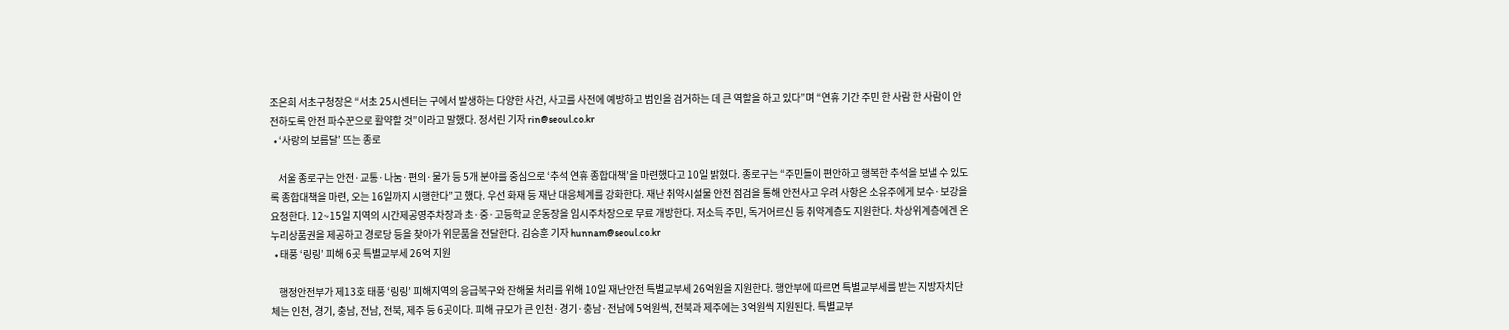조은희 서초구청장은 “서초 25시센터는 구에서 발생하는 다양한 사건, 사고를 사전에 예방하고 범인을 검거하는 데 큰 역할을 하고 있다”며 “연휴 기간 주민 한 사람 한 사람이 안전하도록 안전 파수꾼으로 활약할 것”이라고 말했다. 정서린 기자 rin@seoul.co.kr
  • ‘사랑의 보름달’ 뜨는 종로

    서울 종로구는 안전·교통·나눔·편의·물가 등 5개 분야를 중심으로 ‘추석 연휴 종합대책’을 마련했다고 10일 밝혔다. 종로구는 “주민들이 편안하고 행복한 추석을 보낼 수 있도록 종합대책을 마련, 오는 16일까지 시행한다”고 했다. 우선 화재 등 재난 대응체계를 강화한다. 재난 취약시설물 안전 점검을 통해 안전사고 우려 사항은 소유주에게 보수·보강을 요청한다. 12~15일 지역의 시간제공영주차장과 초·중·고등학교 운동장을 임시주차장으로 무료 개방한다. 저소득 주민, 독거어르신 등 취약계층도 지원한다. 차상위계층에겐 온누리상품권을 제공하고 경로당 등을 찾아가 위문품을 전달한다. 김승훈 기자 hunnam@seoul.co.kr
  • 태풍 ‘링링’ 피해 6곳 특별교부세 26억 지원

    행정안전부가 제13호 태풍 ‘링링’ 피해지역의 응급복구와 잔해물 처리를 위해 10일 재난안전 특별교부세 26억원을 지원한다. 행안부에 따르면 특별교부세를 받는 지방자치단체는 인천, 경기, 충남, 전남, 전북, 제주 등 6곳이다. 피해 규모가 큰 인천·경기·충남·전남에 5억원씩, 전북과 제주에는 3억원씩 지원된다. 특별교부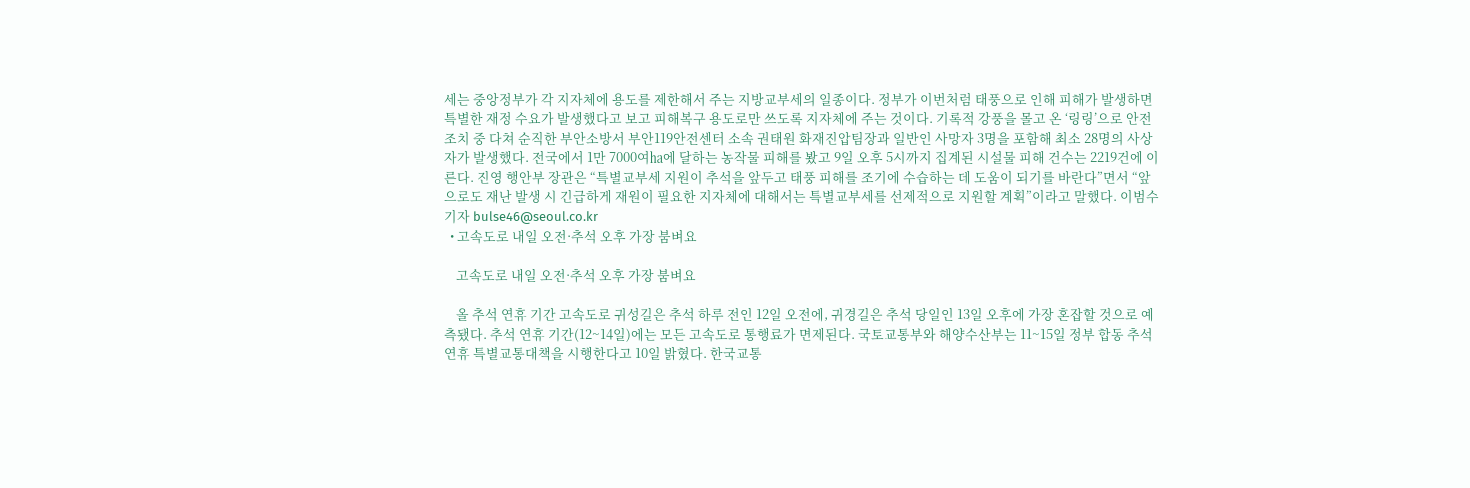세는 중앙정부가 각 지자체에 용도를 제한해서 주는 지방교부세의 일종이다. 정부가 이번처럼 태풍으로 인해 피해가 발생하면 특별한 재정 수요가 발생했다고 보고 피해복구 용도로만 쓰도록 지자체에 주는 것이다. 기록적 강풍을 몰고 온 ‘링링’으로 안전조치 중 다쳐 순직한 부안소방서 부안119안전센터 소속 권태원 화재진압팀장과 일반인 사망자 3명을 포함해 최소 28명의 사상자가 발생했다. 전국에서 1만 7000여㏊에 달하는 농작물 피해를 봤고 9일 오후 5시까지 집계된 시설물 피해 건수는 2219건에 이른다. 진영 행안부 장관은 “특별교부세 지원이 추석을 앞두고 태풍 피해를 조기에 수습하는 데 도움이 되기를 바란다”면서 “앞으로도 재난 발생 시 긴급하게 재원이 필요한 지자체에 대해서는 특별교부세를 선제적으로 지원할 계획”이라고 말했다. 이범수 기자 bulse46@seoul.co.kr
  • 고속도로 내일 오전·추석 오후 가장 붐벼요

    고속도로 내일 오전·추석 오후 가장 붐벼요

    올 추석 연휴 기간 고속도로 귀성길은 추석 하루 전인 12일 오전에, 귀경길은 추석 당일인 13일 오후에 가장 혼잡할 것으로 예측됐다. 추석 연휴 기간(12~14일)에는 모든 고속도로 통행료가 면제된다. 국토교통부와 해양수산부는 11~15일 정부 합동 추석 연휴 특별교통대책을 시행한다고 10일 밝혔다. 한국교통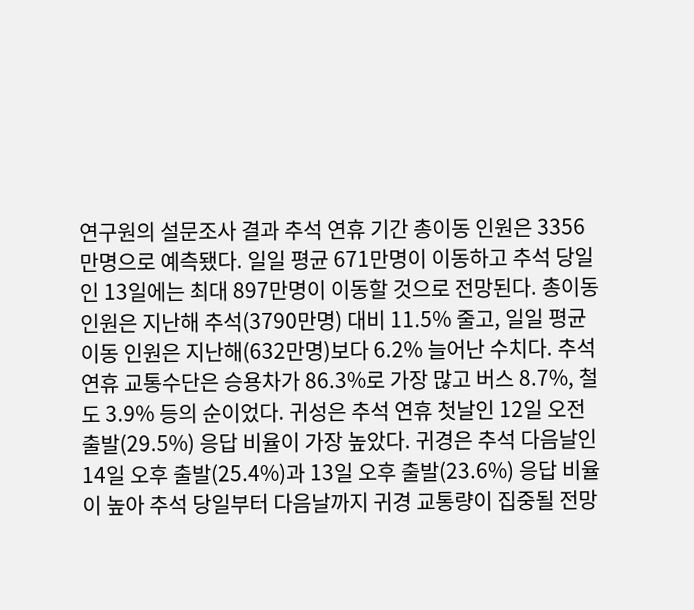연구원의 설문조사 결과 추석 연휴 기간 총이동 인원은 3356만명으로 예측됐다. 일일 평균 671만명이 이동하고 추석 당일인 13일에는 최대 897만명이 이동할 것으로 전망된다. 총이동 인원은 지난해 추석(3790만명) 대비 11.5% 줄고, 일일 평균 이동 인원은 지난해(632만명)보다 6.2% 늘어난 수치다. 추석 연휴 교통수단은 승용차가 86.3%로 가장 많고 버스 8.7%, 철도 3.9% 등의 순이었다. 귀성은 추석 연휴 첫날인 12일 오전 출발(29.5%) 응답 비율이 가장 높았다. 귀경은 추석 다음날인 14일 오후 출발(25.4%)과 13일 오후 출발(23.6%) 응답 비율이 높아 추석 당일부터 다음날까지 귀경 교통량이 집중될 전망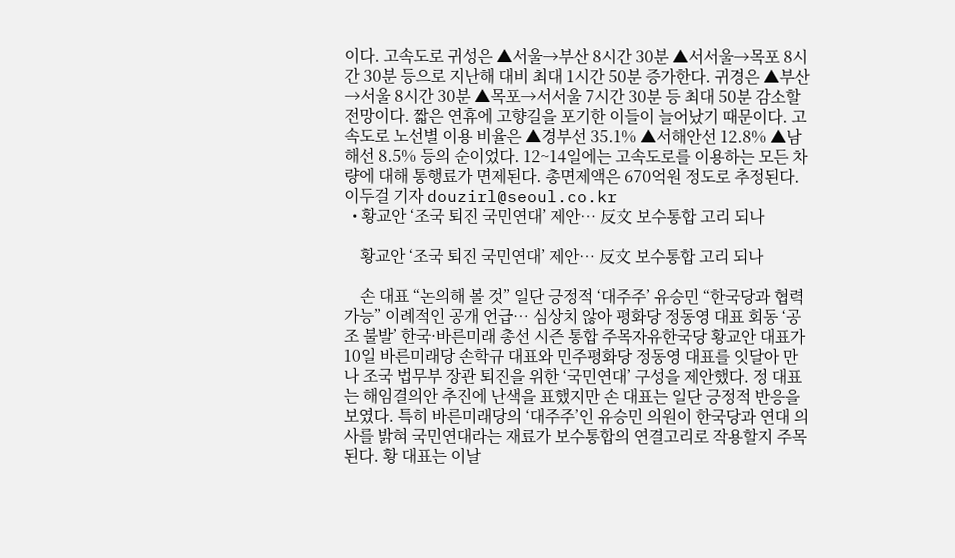이다. 고속도로 귀성은 ▲서울→부산 8시간 30분 ▲서서울→목포 8시간 30분 등으로 지난해 대비 최대 1시간 50분 증가한다. 귀경은 ▲부산→서울 8시간 30분 ▲목포→서서울 7시간 30분 등 최대 50분 감소할 전망이다. 짧은 연휴에 고향길을 포기한 이들이 늘어났기 때문이다. 고속도로 노선별 이용 비율은 ▲경부선 35.1% ▲서해안선 12.8% ▲남해선 8.5% 등의 순이었다. 12~14일에는 고속도로를 이용하는 모든 차량에 대해 통행료가 면제된다. 총면제액은 670억원 정도로 추정된다. 이두걸 기자 douzirl@seoul.co.kr
  • 황교안 ‘조국 퇴진 국민연대’ 제안… 反文 보수통합 고리 되나

    황교안 ‘조국 퇴진 국민연대’ 제안… 反文 보수통합 고리 되나

    손 대표 “논의해 볼 것” 일단 긍정적 ‘대주주’ 유승민 “한국당과 협력 가능” 이례적인 공개 언급… 심상치 않아 평화당 정동영 대표 회동 ‘공조 불발’ 한국·바른미래 총선 시즌 통합 주목자유한국당 황교안 대표가 10일 바른미래당 손학규 대표와 민주평화당 정동영 대표를 잇달아 만나 조국 법무부 장관 퇴진을 위한 ‘국민연대’ 구성을 제안했다. 정 대표는 해임결의안 추진에 난색을 표했지만 손 대표는 일단 긍정적 반응을 보였다. 특히 바른미래당의 ‘대주주’인 유승민 의원이 한국당과 연대 의사를 밝혀 국민연대라는 재료가 보수통합의 연결고리로 작용할지 주목된다. 황 대표는 이날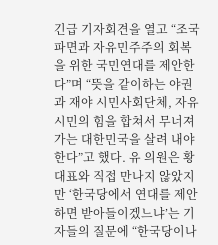긴급 기자회견을 열고 “조국 파면과 자유민주주의 회복을 위한 국민연대를 제안한다”며 “뜻을 같이하는 야권과 재야 시민사회단체, 자유시민의 힘을 합쳐서 무너져 가는 대한민국을 살려 내야 한다”고 했다. 유 의원은 황 대표와 직접 만나지 않았지만 ‘한국당에서 연대를 제안하면 받아들이겠느냐’는 기자들의 질문에 “한국당이나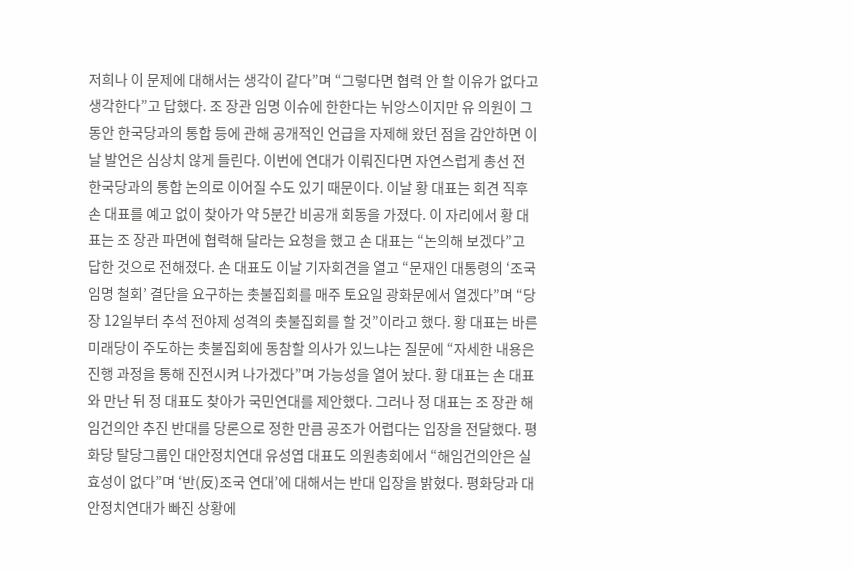저희나 이 문제에 대해서는 생각이 같다”며 “그렇다면 협력 안 할 이유가 없다고 생각한다”고 답했다. 조 장관 임명 이슈에 한한다는 뉘앙스이지만 유 의원이 그동안 한국당과의 통합 등에 관해 공개적인 언급을 자제해 왔던 점을 감안하면 이날 발언은 심상치 않게 들린다. 이번에 연대가 이뤄진다면 자연스럽게 총선 전 한국당과의 통합 논의로 이어질 수도 있기 때문이다. 이날 황 대표는 회견 직후 손 대표를 예고 없이 찾아가 약 5분간 비공개 회동을 가졌다. 이 자리에서 황 대표는 조 장관 파면에 협력해 달라는 요청을 했고 손 대표는 “논의해 보겠다”고 답한 것으로 전해졌다. 손 대표도 이날 기자회견을 열고 “문재인 대통령의 ‘조국 임명 철회’ 결단을 요구하는 촛불집회를 매주 토요일 광화문에서 열겠다”며 “당장 12일부터 추석 전야제 성격의 촛불집회를 할 것”이라고 했다. 황 대표는 바른미래당이 주도하는 촛불집회에 동참할 의사가 있느냐는 질문에 “자세한 내용은 진행 과정을 통해 진전시켜 나가겠다”며 가능성을 열어 놨다. 황 대표는 손 대표와 만난 뒤 정 대표도 찾아가 국민연대를 제안했다. 그러나 정 대표는 조 장관 해임건의안 추진 반대를 당론으로 정한 만큼 공조가 어렵다는 입장을 전달했다. 평화당 탈당그룹인 대안정치연대 유성엽 대표도 의원총회에서 “해임건의안은 실효성이 없다”며 ‘반(反)조국 연대’에 대해서는 반대 입장을 밝혔다. 평화당과 대안정치연대가 빠진 상황에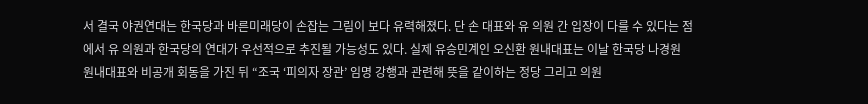서 결국 야권연대는 한국당과 바른미래당이 손잡는 그림이 보다 유력해졌다. 단 손 대표와 유 의원 간 입장이 다를 수 있다는 점에서 유 의원과 한국당의 연대가 우선적으로 추진될 가능성도 있다. 실제 유승민계인 오신환 원내대표는 이날 한국당 나경원 원내대표와 비공개 회동을 가진 뒤 “조국 ‘피의자 장관’ 임명 강행과 관련해 뜻을 같이하는 정당 그리고 의원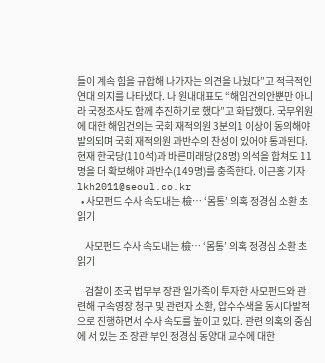들이 계속 힘을 규합해 나가자는 의견을 나눴다”고 적극적인 연대 의지를 나타냈다. 나 원내대표도 “해임건의안뿐만 아니라 국정조사도 함께 추진하기로 했다”고 화답했다. 국무위원에 대한 해임건의는 국회 재적의원 3분의1 이상이 동의해야 발의되며 국회 재적의원 과반수의 찬성이 있어야 통과된다. 현재 한국당(110석)과 바른미래당(28명) 의석을 합쳐도 11명을 더 확보해야 과반수(149명)를 충족한다. 이근홍 기자 lkh2011@seoul.co.kr
  • 사모펀드 수사 속도내는 檢… ‘몸통’ 의혹 정경심 소환 초읽기

    사모펀드 수사 속도내는 檢… ‘몸통’ 의혹 정경심 소환 초읽기

    검찰이 조국 법무부 장관 일가족이 투자한 사모펀드와 관련해 구속영장 청구 및 관련자 소환, 압수수색을 동시다발적으로 진행하면서 수사 속도를 높이고 있다. 관련 의혹의 중심에 서 있는 조 장관 부인 정경심 동양대 교수에 대한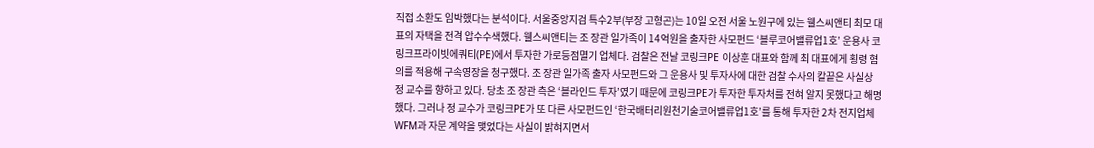직접 소환도 임박했다는 분석이다. 서울중앙지검 특수2부(부장 고형곤)는 10일 오전 서울 노원구에 있는 웰스씨앤티 최모 대표의 자택을 전격 압수수색했다. 웰스씨앤티는 조 장관 일가족이 14억원을 출자한 사모펀드 ‘블루코어밸류업1호’ 운용사 코링크프라이빗에쿼티(PE)에서 투자한 가로등점멸기 업체다. 검찰은 전날 코링크PE 이상훈 대표와 함께 최 대표에게 횡령 혐의를 적용해 구속영장을 청구했다. 조 장관 일가족 출자 사모펀드와 그 운용사 및 투자사에 대한 검찰 수사의 칼끝은 사실상 정 교수를 향하고 있다. 당초 조 장관 측은 ‘블라인드 투자’였기 때문에 코링크PE가 투자한 투자처를 전혀 알지 못했다고 해명했다. 그러나 정 교수가 코링크PE가 또 다른 사모펀드인 ‘한국배터리원천기술코어밸류업1호’를 통해 투자한 2차 전지업체 WFM과 자문 계약을 맺었다는 사실이 밝혀지면서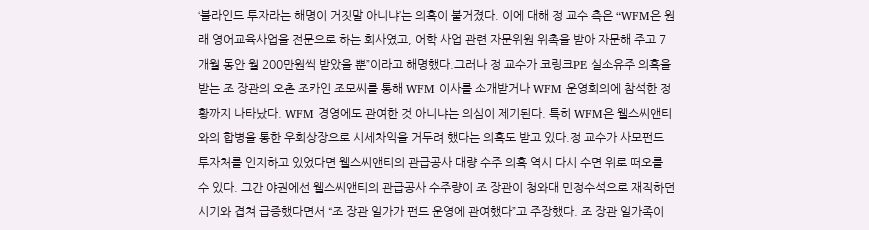‘블라인드 투자라는 해명이 거짓말 아니냐’는 의혹이 불거졌다. 이에 대해 정 교수 측은 “WFM은 원래 영어교육사업을 전문으로 하는 회사였고, 어학 사업 관련 자문위원 위촉을 받아 자문해 주고 7개월 동안 월 200만원씩 받았을 뿐”이라고 해명했다.그러나 정 교수가 코링크PE 실소유주 의혹을 받는 조 장관의 오촌 조카인 조모씨를 통해 WFM 이사를 소개받거나 WFM 운영회의에 참석한 정황까지 나타났다. WFM 경영에도 관여한 것 아니냐는 의심이 제기된다. 특히 WFM은 웰스씨앤티와의 합병을 통한 우회상장으로 시세차익을 거두려 했다는 의혹도 받고 있다.정 교수가 사모펀드 투자처를 인지하고 있었다면 웰스씨앤티의 관급공사 대량 수주 의혹 역시 다시 수면 위로 떠오를 수 있다. 그간 야권에선 웰스씨앤티의 관급공사 수주량이 조 장관이 청와대 민정수석으로 재직하던 시기와 겹쳐 급증했다면서 “조 장관 일가가 펀드 운영에 관여했다”고 주장했다. 조 장관 일가족이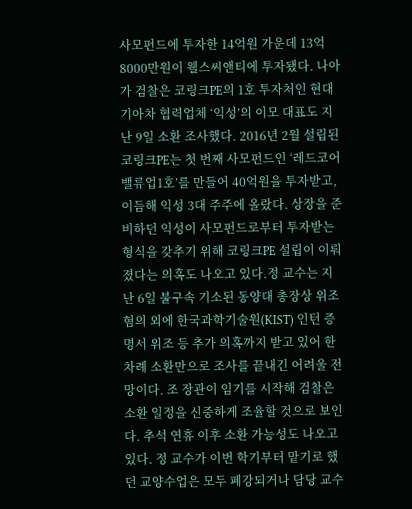사모펀드에 투자한 14억원 가운데 13억 8000만원이 웰스씨앤티에 투자됐다. 나아가 검찰은 코링크PE의 1호 투자처인 현대기아차 협력업체 ‘익성’의 이모 대표도 지난 9일 소환 조사했다. 2016년 2월 설립된 코링크PE는 첫 번째 사모펀드인 ‘레드코어밸류업1호’를 만들어 40억원을 투자받고, 이듬해 익성 3대 주주에 올랐다. 상장을 준비하던 익성이 사모펀드로부터 투자받는 형식을 갖추기 위해 코링크PE 설립이 이뤄졌다는 의혹도 나오고 있다.정 교수는 지난 6일 불구속 기소된 동양대 총장상 위조 혐의 외에 한국과학기술원(KIST) 인턴 증명서 위조 등 추가 의혹까지 받고 있어 한 차례 소환만으로 조사를 끝내긴 어려울 전망이다. 조 장관이 임기를 시작해 검찰은 소환 일정을 신중하게 조율할 것으로 보인다. 추석 연휴 이후 소환 가능성도 나오고 있다. 정 교수가 이번 학기부터 맡기로 했던 교양수업은 모두 폐강되거나 담당 교수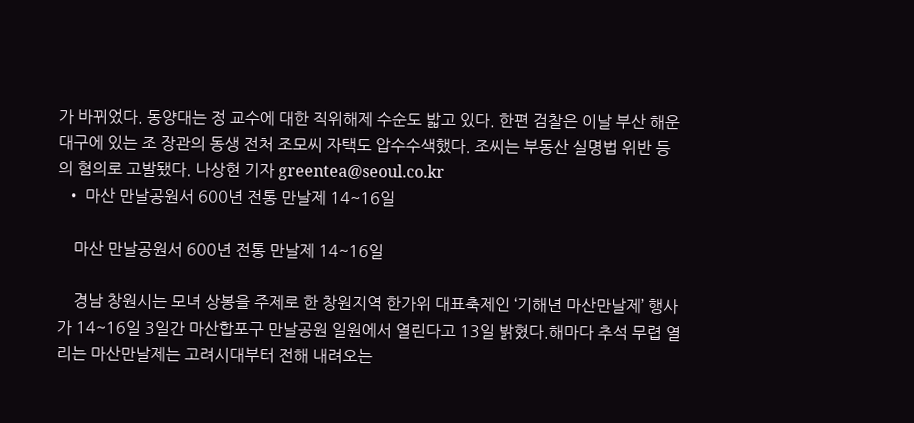가 바뀌었다. 동양대는 정 교수에 대한 직위해제 수순도 밟고 있다. 한편 검찰은 이날 부산 해운대구에 있는 조 장관의 동생 전처 조모씨 자택도 압수수색했다. 조씨는 부동산 실명법 위반 등의 혐의로 고발됐다. 나상현 기자 greentea@seoul.co.kr
  • 마산 만날공원서 600년 전통 만날제 14~16일

    마산 만날공원서 600년 전통 만날제 14~16일

    경남 창원시는 모녀 상봉을 주제로 한 창원지역 한가위 대표축제인 ‘기해년 마산만날제’ 행사가 14~16일 3일간 마산합포구 만날공원 일원에서 열린다고 13일 밝혔다.해마다 추석 무렵 열리는 마산만날제는 고려시대부터 전해 내려오는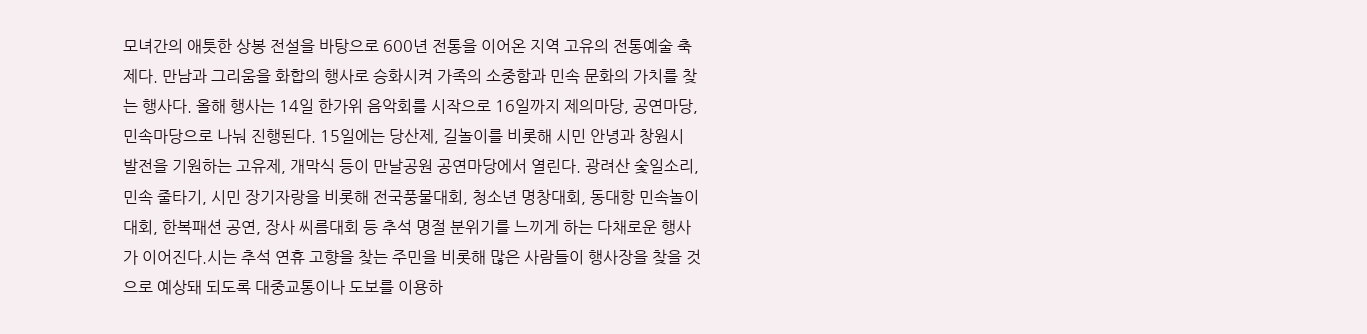모녀간의 애틋한 상봉 전설을 바탕으로 600년 전통을 이어온 지역 고유의 전통예술 축제다. 만남과 그리움을 화합의 행사로 승화시켜 가족의 소중함과 민속 문화의 가치를 찾는 행사다. 올해 행사는 14일 한가위 음악회를 시작으로 16일까지 제의마당, 공연마당, 민속마당으로 나눠 진행된다. 15일에는 당산제, 길놀이를 비롯해 시민 안녕과 창원시 발전을 기원하는 고유제, 개막식 등이 만날공원 공연마당에서 열린다. 광려산 숯일소리, 민속 줄타기, 시민 장기자랑을 비롯해 전국풍물대회, 청소년 명창대회, 동대항 민속놀이 대회, 한복패션 공연, 장사 씨름대회 등 추석 명절 분위기를 느끼게 하는 다채로운 행사가 이어진다.시는 추석 연휴 고향을 찾는 주민을 비롯해 많은 사람들이 행사장을 찾을 것으로 예상돼 되도록 대중교통이나 도보를 이용하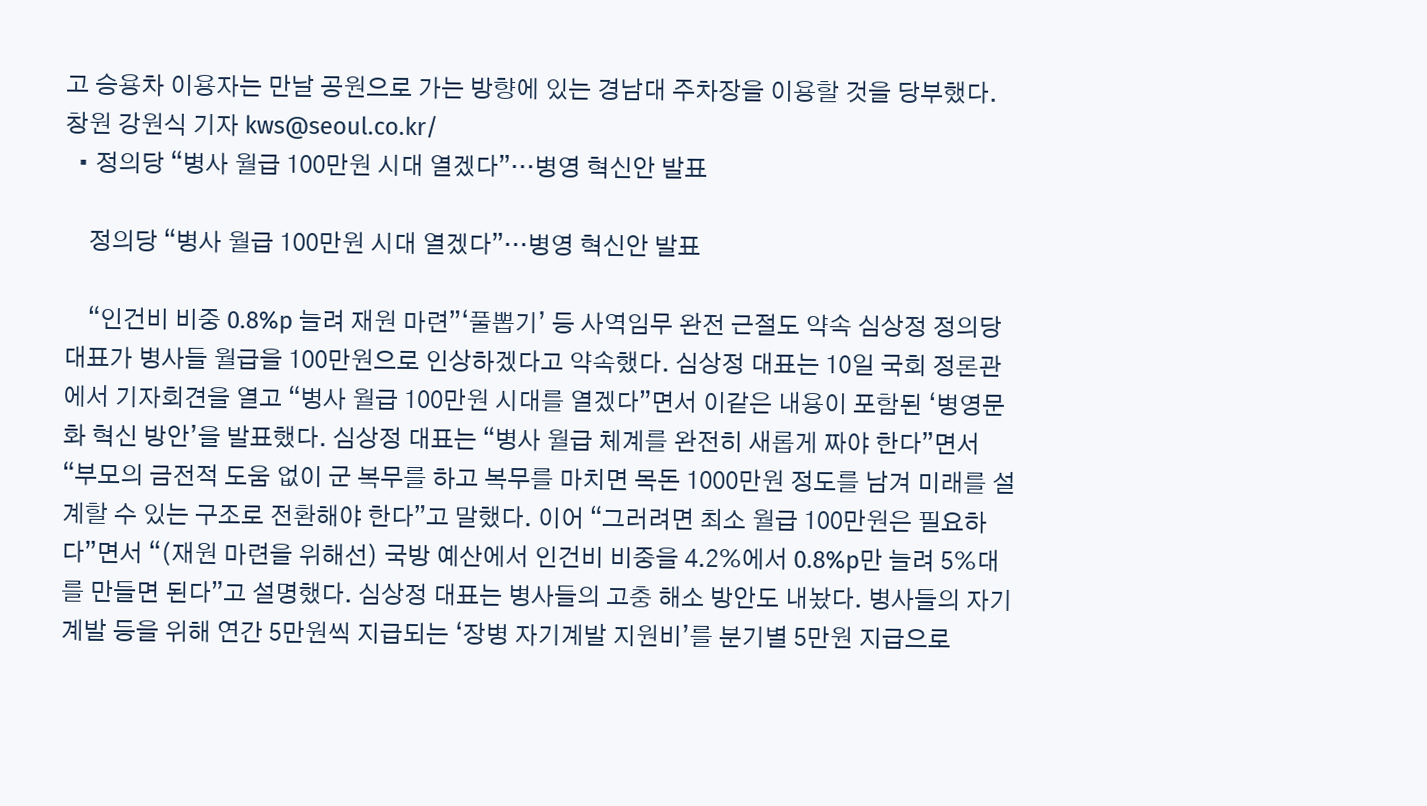고 승용차 이용자는 만날 공원으로 가는 방향에 있는 경남대 주차장을 이용할 것을 당부했다. 창원 강원식 기자 kws@seoul.co.kr/
  • 정의당 “병사 월급 100만원 시대 열겠다”…병영 혁신안 발표

    정의당 “병사 월급 100만원 시대 열겠다”…병영 혁신안 발표

    “인건비 비중 0.8%p 늘려 재원 마련”‘풀뽑기’ 등 사역임무 완전 근절도 약속 심상정 정의당 대표가 병사들 월급을 100만원으로 인상하겠다고 약속했다. 심상정 대표는 10일 국회 정론관에서 기자회견을 열고 “병사 월급 100만원 시대를 열겠다”면서 이같은 내용이 포함된 ‘병영문화 혁신 방안’을 발표했다. 심상정 대표는 “병사 월급 체계를 완전히 새롭게 짜야 한다”면서 “부모의 금전적 도움 없이 군 복무를 하고 복무를 마치면 목돈 1000만원 정도를 남겨 미래를 설계할 수 있는 구조로 전환해야 한다”고 말했다. 이어 “그러려면 최소 월급 100만원은 필요하다”면서 “(재원 마련을 위해선) 국방 예산에서 인건비 비중을 4.2%에서 0.8%p만 늘려 5%대를 만들면 된다”고 설명했다. 심상정 대표는 병사들의 고충 해소 방안도 내놨다. 병사들의 자기계발 등을 위해 연간 5만원씩 지급되는 ‘장병 자기계발 지원비’를 분기별 5만원 지급으로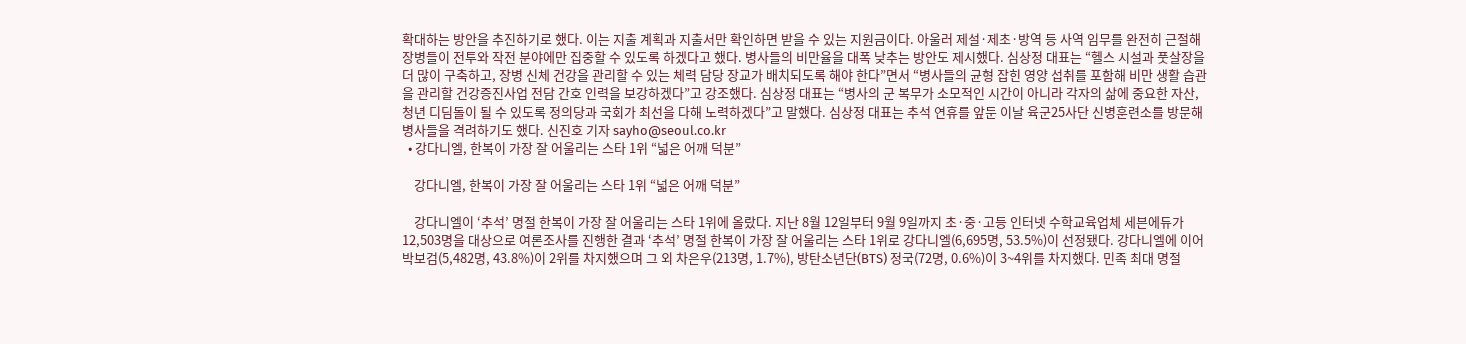확대하는 방안을 추진하기로 했다. 이는 지출 계획과 지출서만 확인하면 받을 수 있는 지원금이다. 아울러 제설·제초·방역 등 사역 임무를 완전히 근절해 장병들이 전투와 작전 분야에만 집중할 수 있도록 하겠다고 했다. 병사들의 비만율을 대폭 낮추는 방안도 제시했다. 심상정 대표는 “헬스 시설과 풋살장을 더 많이 구축하고, 장병 신체 건강을 관리할 수 있는 체력 담당 장교가 배치되도록 해야 한다”면서 “병사들의 균형 잡힌 영양 섭취를 포함해 비만 생활 습관을 관리할 건강증진사업 전담 간호 인력을 보강하겠다”고 강조했다. 심상정 대표는 “병사의 군 복무가 소모적인 시간이 아니라 각자의 삶에 중요한 자산, 청년 디딤돌이 될 수 있도록 정의당과 국회가 최선을 다해 노력하겠다”고 말했다. 심상정 대표는 추석 연휴를 앞둔 이날 육군25사단 신병훈련소를 방문해 병사들을 격려하기도 했다. 신진호 기자 sayho@seoul.co.kr
  • 강다니엘, 한복이 가장 잘 어울리는 스타 1위 “넓은 어깨 덕분”

    강다니엘, 한복이 가장 잘 어울리는 스타 1위 “넓은 어깨 덕분”

    강다니엘이 ‘추석’ 명절 한복이 가장 잘 어울리는 스타 1위에 올랐다. 지난 8월 12일부터 9월 9일까지 초·중·고등 인터넷 수학교육업체 세븐에듀가 12,503명을 대상으로 여론조사를 진행한 결과 ‘추석’ 명절 한복이 가장 잘 어울리는 스타 1위로 강다니엘(6,695명, 53.5%)이 선정됐다. 강다니엘에 이어 박보검(5,482명, 43.8%)이 2위를 차지했으며 그 외 차은우(213명, 1.7%), 방탄소년단(BTS) 정국(72명, 0.6%)이 3~4위를 차지했다. 민족 최대 명절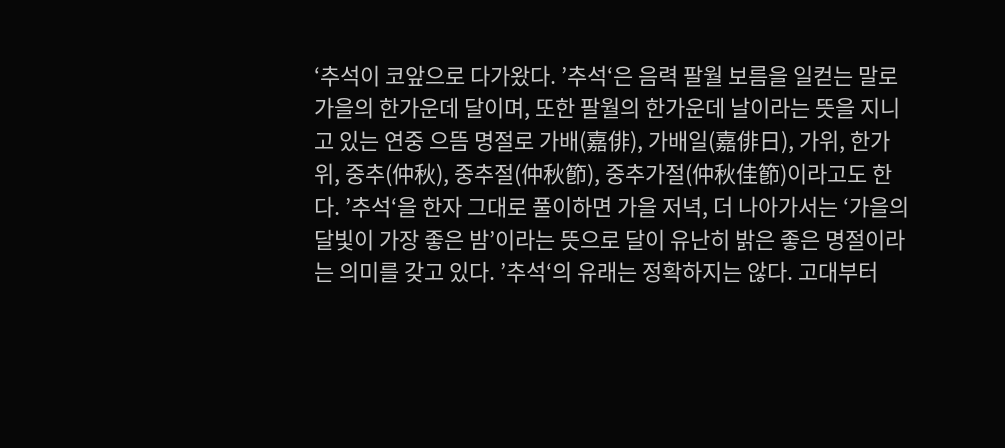‘추석이 코앞으로 다가왔다. ’추석‘은 음력 팔월 보름을 일컫는 말로 가을의 한가운데 달이며, 또한 팔월의 한가운데 날이라는 뜻을 지니고 있는 연중 으뜸 명절로 가배(嘉俳), 가배일(嘉俳日), 가위, 한가위, 중추(仲秋), 중추절(仲秋節), 중추가절(仲秋佳節)이라고도 한다. ’추석‘을 한자 그대로 풀이하면 가을 저녁, 더 나아가서는 ‘가을의 달빛이 가장 좋은 밤’이라는 뜻으로 달이 유난히 밝은 좋은 명절이라는 의미를 갖고 있다. ’추석‘의 유래는 정확하지는 않다. 고대부터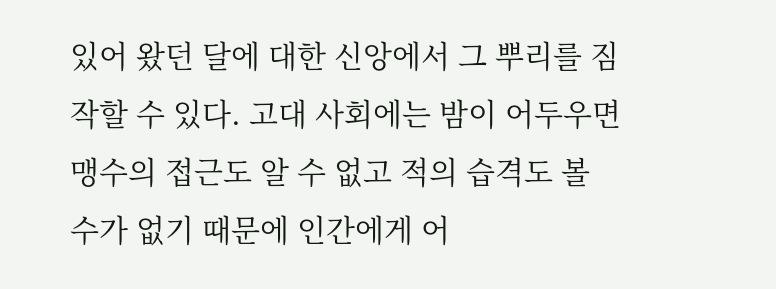있어 왔던 달에 대한 신앙에서 그 뿌리를 짐작할 수 있다. 고대 사회에는 밤이 어두우면 맹수의 접근도 알 수 없고 적의 습격도 볼 수가 없기 때문에 인간에게 어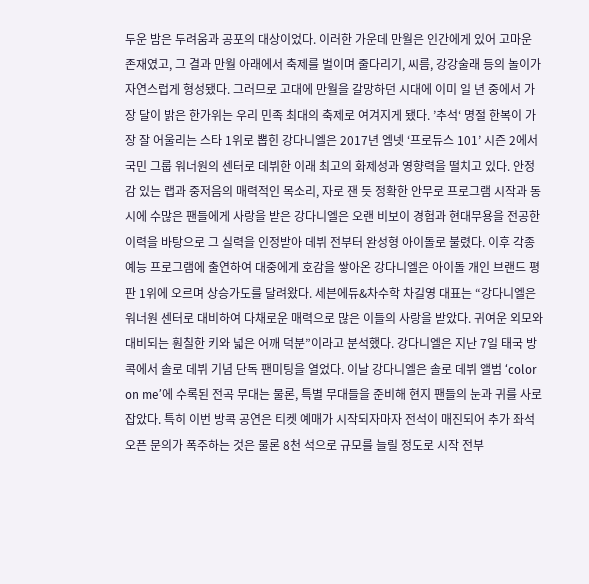두운 밤은 두려움과 공포의 대상이었다. 이러한 가운데 만월은 인간에게 있어 고마운 존재였고, 그 결과 만월 아래에서 축제를 벌이며 줄다리기, 씨름, 강강술래 등의 놀이가 자연스럽게 형성됐다. 그러므로 고대에 만월을 갈망하던 시대에 이미 일 년 중에서 가장 달이 밝은 한가위는 우리 민족 최대의 축제로 여겨지게 됐다. ’추석‘ 명절 한복이 가장 잘 어울리는 스타 1위로 뽑힌 강다니엘은 2017년 엠넷 ‘프로듀스 101’ 시즌 2에서 국민 그룹 워너원의 센터로 데뷔한 이래 최고의 화제성과 영향력을 떨치고 있다. 안정감 있는 랩과 중저음의 매력적인 목소리, 자로 잰 듯 정확한 안무로 프로그램 시작과 동시에 수많은 팬들에게 사랑을 받은 강다니엘은 오랜 비보이 경험과 현대무용을 전공한 이력을 바탕으로 그 실력을 인정받아 데뷔 전부터 완성형 아이돌로 불렸다. 이후 각종 예능 프로그램에 출연하여 대중에게 호감을 쌓아온 강다니엘은 아이돌 개인 브랜드 평판 1위에 오르며 상승가도를 달려왔다. 세븐에듀&차수학 차길영 대표는 “강다니엘은 워너원 센터로 대비하여 다채로운 매력으로 많은 이들의 사랑을 받았다. 귀여운 외모와 대비되는 훤칠한 키와 넓은 어깨 덕분”이라고 분석했다. 강다니엘은 지난 7일 태국 방콕에서 솔로 데뷔 기념 단독 팬미팅을 열었다. 이날 강다니엘은 솔로 데뷔 앨범 ‘color on me’에 수록된 전곡 무대는 물론, 특별 무대들을 준비해 현지 팬들의 눈과 귀를 사로잡았다. 특히 이번 방콕 공연은 티켓 예매가 시작되자마자 전석이 매진되어 추가 좌석 오픈 문의가 폭주하는 것은 물론 8천 석으로 규모를 늘릴 정도로 시작 전부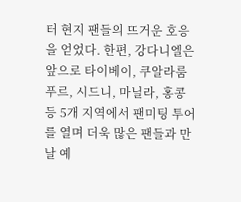터 현지 팬들의 뜨거운 호응을 얻었다. 한편, 강다니엘은 앞으로 타이베이, 쿠알라룸푸르, 시드니, 마닐라, 홍콩 등 5개 지역에서 팬미팅 투어를 열며 더욱 많은 팬들과 만날 예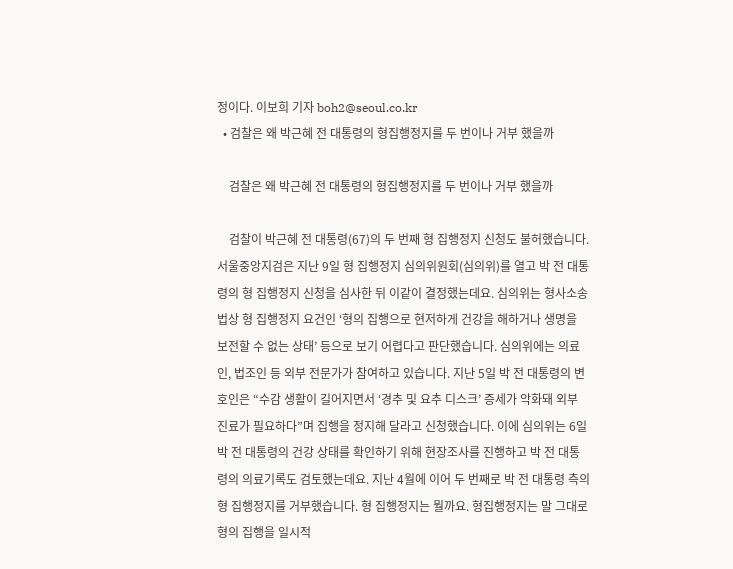정이다. 이보희 기자 boh2@seoul.co.kr
  • 검찰은 왜 박근혜 전 대통령의 형집행정지를 두 번이나 거부 했을까

    검찰은 왜 박근혜 전 대통령의 형집행정지를 두 번이나 거부 했을까

    검찰이 박근혜 전 대통령(67)의 두 번째 형 집행정지 신청도 불허했습니다. 서울중앙지검은 지난 9일 형 집행정지 심의위원회(심의위)를 열고 박 전 대통령의 형 집행정지 신청을 심사한 뒤 이같이 결정했는데요. 심의위는 형사소송법상 형 집행정지 요건인 ‘형의 집행으로 현저하게 건강을 해하거나 생명을 보전할 수 없는 상태’ 등으로 보기 어렵다고 판단했습니다. 심의위에는 의료인, 법조인 등 외부 전문가가 참여하고 있습니다. 지난 5일 박 전 대통령의 변호인은 “수감 생활이 길어지면서 ‘경추 및 요추 디스크’ 증세가 악화돼 외부 진료가 필요하다”며 집행을 정지해 달라고 신청했습니다. 이에 심의위는 6일 박 전 대통령의 건강 상태를 확인하기 위해 현장조사를 진행하고 박 전 대통령의 의료기록도 검토했는데요. 지난 4월에 이어 두 번째로 박 전 대통령 측의 형 집행정지를 거부했습니다. 형 집행정지는 뭘까요. 형집행정지는 말 그대로 형의 집행을 일시적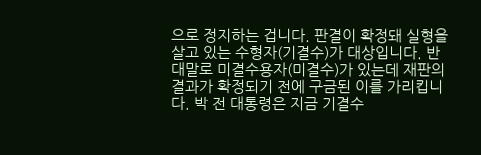으로 정지하는 겁니다. 판결이 확정돼 실형을 살고 있는 수형자(기결수)가 대상입니다. 반대말로 미결수용자(미결수)가 있는데 재판의 결과가 확정되기 전에 구금된 이를 가리킵니다. 박 전 대통령은 지금 기결수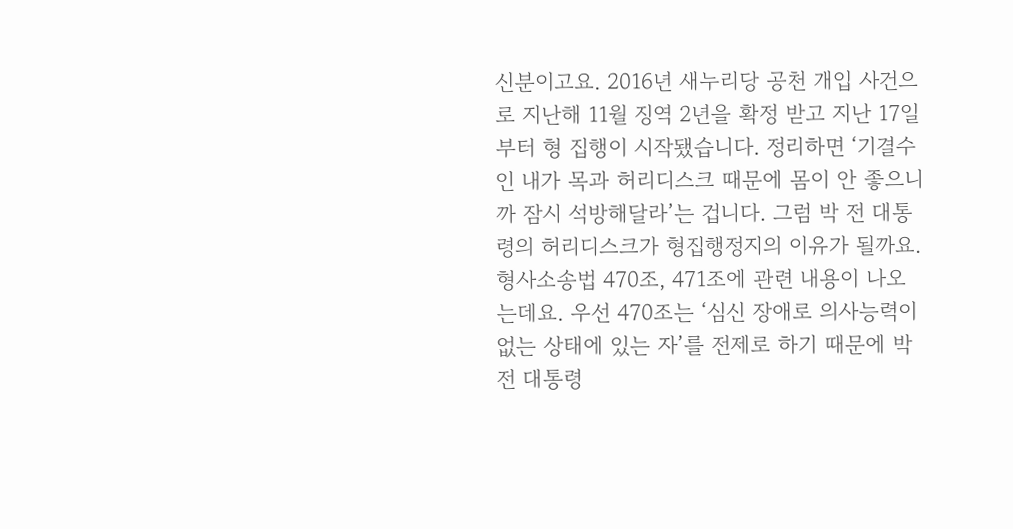신분이고요. 2016년 새누리당 공천 개입 사건으로 지난해 11월 징역 2년을 확정 받고 지난 17일부터 형 집행이 시작됐습니다. 정리하면 ‘기결수인 내가 목과 허리디스크 때문에 몸이 안 좋으니까 잠시 석방해달라’는 겁니다. 그럼 박 전 대통령의 허리디스크가 형집행정지의 이유가 될까요. 형사소송법 470조, 471조에 관련 내용이 나오는데요. 우선 470조는 ‘심신 장애로 의사능력이 없는 상태에 있는 자’를 전제로 하기 때문에 박 전 대통령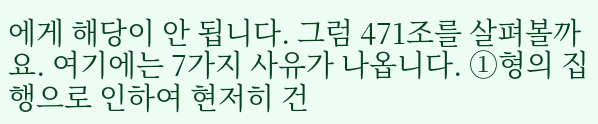에게 해당이 안 됩니다. 그럼 471조를 살펴볼까요. 여기에는 7가지 사유가 나옵니다. ①형의 집행으로 인하여 현저히 건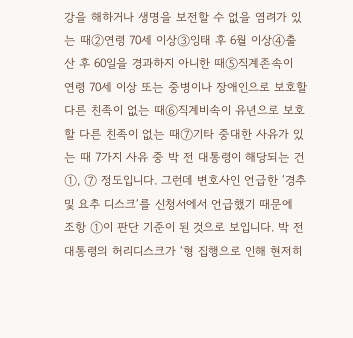강을 해하거나 생명을 보전할 수 없을 염려가 있는 때②연령 70세 이상③잉태 후 6월 이상④출산 후 60일을 경과하지 아니한 때⑤직계존속이 연령 70세 이상 또는 중병이나 장애인으로 보호할 다른 친족이 없는 때⑥직계비속이 유년으로 보호할 다른 친족이 없는 때⑦기타 중대한 사유가 있는 때 7가지 사유 중 박 전 대통령이 해당되는 건 ①, ⑦ 정도입니다. 그런데 변호사인 언급한 ‘경추 및 요추 디스크‘를 신청서에서 언급했기 때문에 조항 ①이 판단 기준이 된 것으로 보입니다. 박 전 대통령의 허리디스크가 ‘형 집행으로 인해 현저히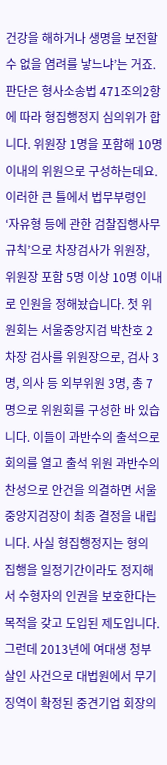건강을 해하거나 생명을 보전할 수 없을 염려를 낳느냐’는 거죠. 판단은 형사소송법 471조의2항에 따라 형집행정지 심의위가 합니다. 위원장 1명을 포함해 10명 이내의 위원으로 구성하는데요. 이러한 큰 틀에서 법무부령인 ‘자유형 등에 관한 검찰집행사무규칙’으로 차장검사가 위원장, 위원장 포함 5명 이상 10명 이내로 인원을 정해놨습니다. 첫 위원회는 서울중앙지검 박찬호 2차장 검사를 위원장으로, 검사 3명, 의사 등 외부위원 3명, 총 7명으로 위원회를 구성한 바 있습니다. 이들이 과반수의 출석으로 회의를 열고 출석 위원 과반수의 찬성으로 안건을 의결하면 서울중앙지검장이 최종 결정을 내립니다. 사실 형집행정지는 형의 집행을 일정기간이라도 정지해서 수형자의 인권을 보호한다는 목적을 갖고 도입된 제도입니다. 그런데 2013년에 여대생 청부살인 사건으로 대법원에서 무기징역이 확정된 중견기업 회장의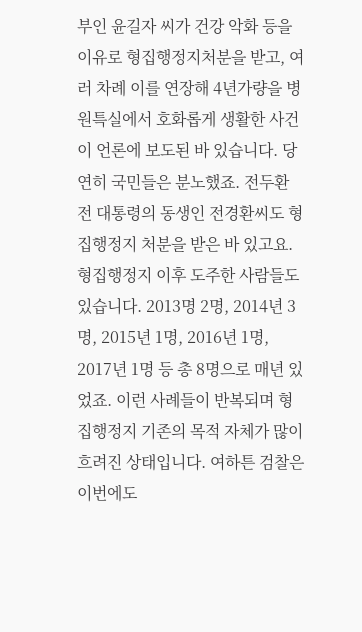부인 윤길자 씨가 건강 악화 등을 이유로 형집행정지처분을 받고, 여러 차례 이를 연장해 4년가량을 병원특실에서 호화롭게 생활한 사건이 언론에 보도된 바 있습니다. 당연히 국민들은 분노했죠. 전두환 전 대통령의 동생인 전경환씨도 형집행정지 처분을 받은 바 있고요. 형집행정지 이후 도주한 사람들도 있습니다. 2013명 2명, 2014년 3명, 2015년 1명, 2016년 1명, 2017년 1명 등 총 8명으로 매년 있었죠. 이런 사례들이 반복되며 형집행정지 기존의 목적 자체가 많이 흐려진 상태입니다. 여하튼 검찰은 이번에도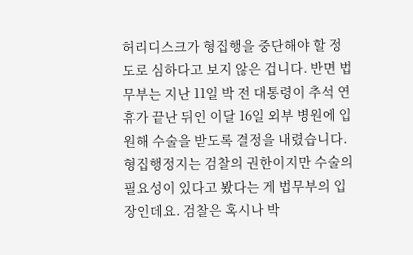허리디스크가 형집행을 중단해야 할 정도로 심하다고 보지 않은 겁니다. 반면 법무부는 지난 11일 박 전 대통령이 추석 연휴가 끝난 뒤인 이달 16일 외부 병원에 입원해 수술을 받도록 결정을 내렸습니다. 형집행정지는 검찰의 권한이지만 수술의 필요성이 있다고 봤다는 게 법무부의 입장인데요. 검찰은 혹시나 박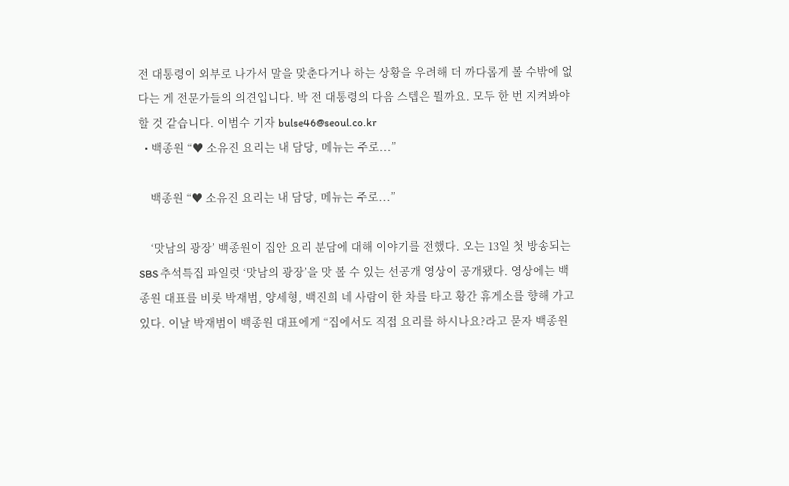전 대통령이 외부로 나가서 말을 맞춘다거나 하는 상황을 우려해 더 까다롭게 볼 수밖에 없다는 게 전문가들의 의견입니다. 박 전 대통령의 다음 스텝은 뭘까요. 모두 한 번 지켜봐야 할 것 같습니다. 이범수 기자 bulse46@seoul.co.kr
  • 백종원 “♥ 소유진 요리는 내 담당, 메뉴는 주로...”

    백종원 “♥ 소유진 요리는 내 담당, 메뉴는 주로...”

    ‘맛남의 광장’ 백종원이 집안 요리 분담에 대해 이야기를 전했다. 오는 13일 첫 방송되는 SBS 추석특집 파일럿 ‘맛남의 광장’을 맛 볼 수 있는 선공개 영상이 공개됐다. 영상에는 백종원 대표를 비롯 박재범, 양세형, 백진희 네 사람이 한 차를 타고 황간 휴게소를 향해 가고 있다. 이날 박재범이 백종원 대표에게 “집에서도 직접 요리를 하시나요?라고 묻자 백종원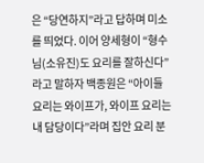은 “당연하지”라고 답하며 미소를 띄었다. 이어 양세형이 “형수님(소유진)도 요리를 잘하신다”라고 말하자 백종원은 “아이들 요리는 와이프가, 와이프 요리는 내 담당이다”라며 집안 요리 분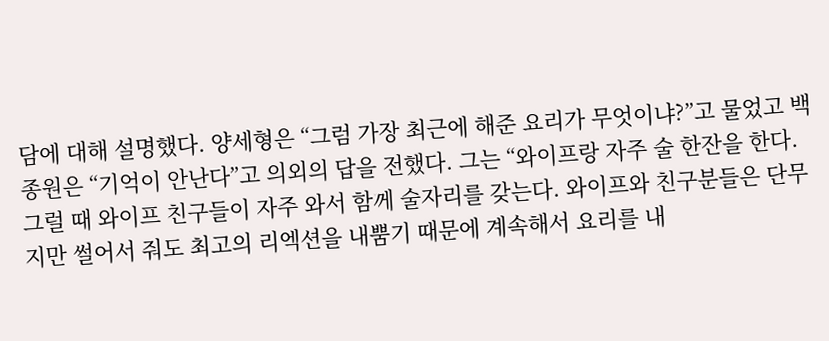담에 대해 설명했다. 양세형은 “그럼 가장 최근에 해준 요리가 무엇이냐?”고 물었고 백종원은 “기억이 안난다”고 의외의 답을 전했다. 그는 “와이프랑 자주 술 한잔을 한다. 그럴 때 와이프 친구들이 자주 와서 함께 술자리를 갖는다. 와이프와 친구분들은 단무지만 썰어서 줘도 최고의 리엑션을 내뿜기 때문에 계속해서 요리를 내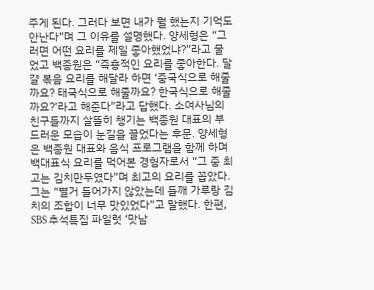주게 된다. 그러다 보면 내가 뭘 했는지 기억도 안난다”며 그 이유를 설명했다. 양세형은 “그러면 어떤 요리를 제일 좋아했었냐?”라고 물었고 백종원은 “즉흥적인 요리를 좋아한다. 달걀 볶음 요리를 해달라 하면 ‘중국식으로 해줄까요? 태국식으로 해줄까요? 한국식으로 해줄까요?’라고 해준다”라고 답했다. 소여사님의 친구들까지 살뜰히 챙기는 백종원 대표의 부드러운 모습이 눈길을 끌었다는 후문. 양세형은 백종원 대표와 음식 프로그램을 함께 하며 백대표식 요리를 먹어본 경험자로서 “그 중 최고는 김치만두였다”며 최고의 요리를 꼽았다. 그는 “별거 들어가지 않았는데 들깨 가루랑 김치의 조합이 너무 맛있었다”고 말했다. 한편, SBS 추석특집 파일럿 ‘맛남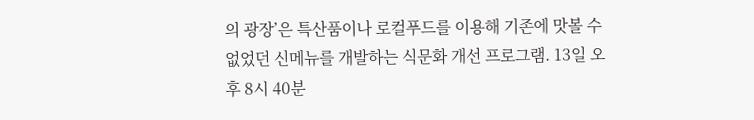의 광장’은 특산품이나 로컬푸드를 이용해 기존에 맛볼 수 없었던 신메뉴를 개발하는 식문화 개선 프로그램. 13일 오후 8시 40분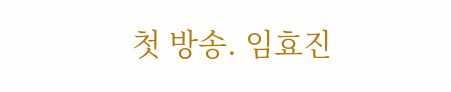첫 방송. 임효진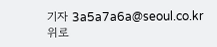기자 3a5a7a6a@seoul.co.kr
위로